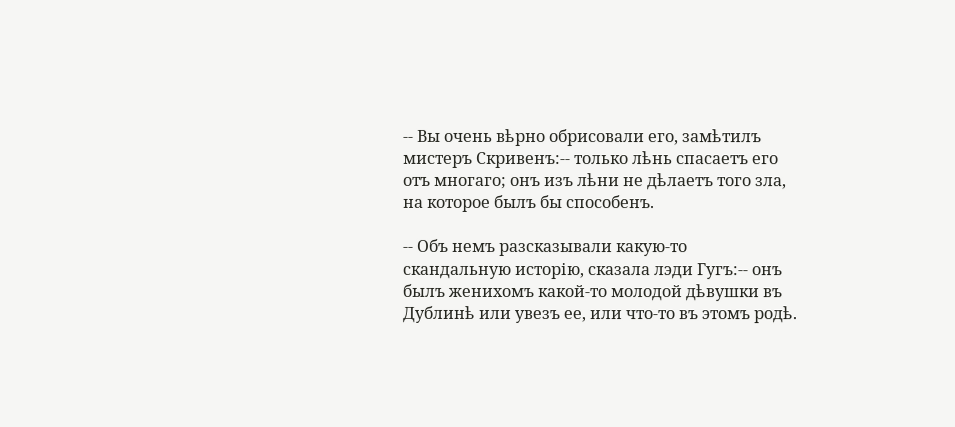-- Вы очень вѣрно обрисовали его, замѣтилъ мистеръ Скривенъ:-- только лѣнь спасаетъ его отъ многаго; онъ изъ лѣни не дѣлаетъ того зла, на которое былъ бы способенъ.

-- Объ немъ разсказывали какую-то скандальную исторію, сказала лэди Гугъ:-- онъ былъ женихомъ какой-то молодой дѣвушки въ Дублинѣ или увезъ ее, или что-то въ этомъ родѣ.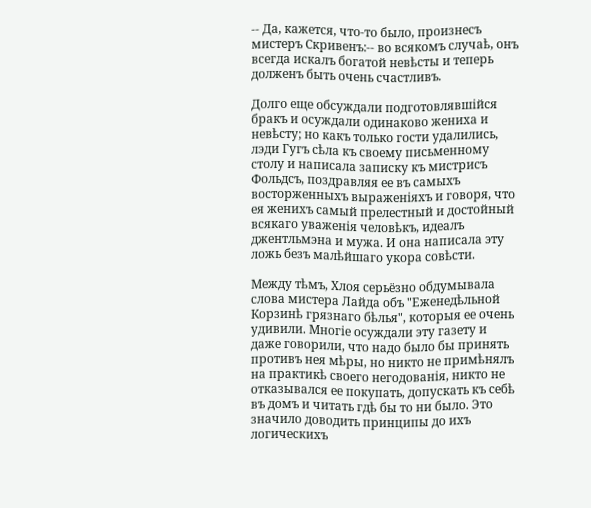-- Да, кажется, что-то было, произнесъ мистеръ Скривенъ:-- во всякомъ случаѣ, онъ всегда искалъ богатой невѣсты и теперь долженъ быть очень счастливъ.

Долго еще обсуждали подготовлявшійся бракъ и осуждали одинаково жениха и невѣсту; но какъ только гости удалились, лэди Гугъ сѣла къ своему письменному столу и написала записку къ мистрисъ Фольдсъ, поздравляя ее въ самыхъ восторженныхъ выраженіяхъ и говоря, что ея женихъ самый прелестный и достойный всякаго уваженія человѣкъ, идеалъ джентльмэна и мужа. И она написала эту ложь безъ малѣйшаго укора совѣсти.

Между тѣмъ, Хлоя серьёзно обдумывала слова мистера Лайда объ "Еженедѣльной Корзинѣ грязнаго бѣлья", которыя ее очень удивили. Многіе осуждали эту газету и даже говорили, что надо было бы принять противъ нея мѣры, но никто не примѣнялъ на практикѣ своего негодованія, никто не отказывался ее покупать, допускать къ себѣ въ домъ и читать гдѣ бы то ни было. Это значило доводить принципы до ихъ логическихъ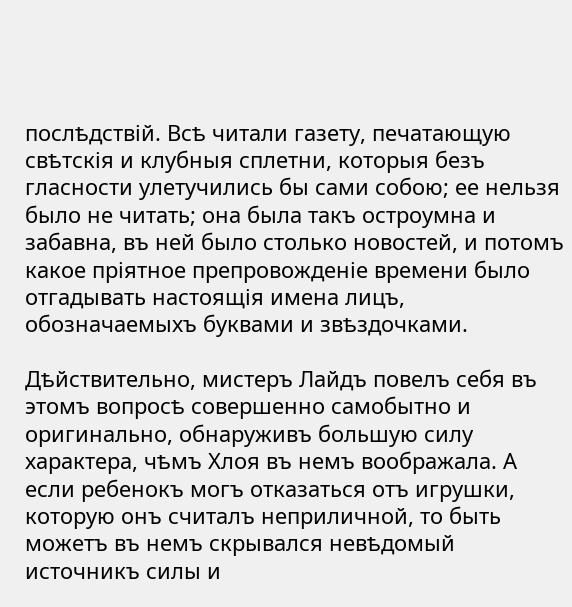послѣдствій. Всѣ читали газету, печатающую свѣтскія и клубныя сплетни, которыя безъ гласности улетучились бы сами собою; ее нельзя было не читать; она была такъ остроумна и забавна, въ ней было столько новостей, и потомъ какое пріятное препровожденіе времени было отгадывать настоящія имена лицъ, обозначаемыхъ буквами и звѣздочками.

Дѣйствительно, мистеръ Лайдъ повелъ себя въ этомъ вопросѣ совершенно самобытно и оригинально, обнаруживъ большую силу характера, чѣмъ Хлоя въ немъ воображала. А если ребенокъ могъ отказаться отъ игрушки, которую онъ считалъ неприличной, то быть можетъ въ немъ скрывался невѣдомый источникъ силы и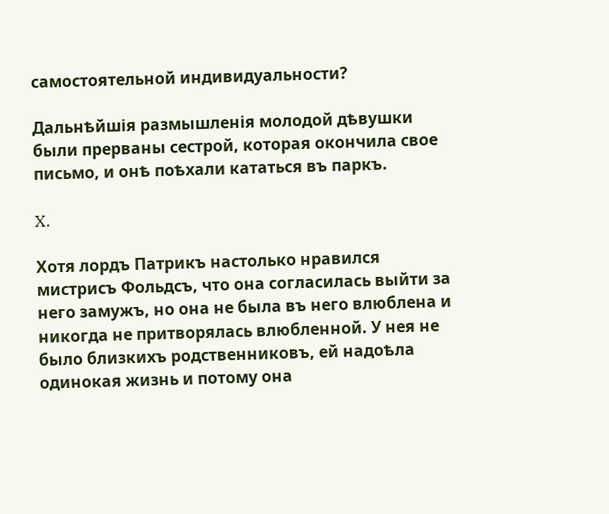самостоятельной индивидуальности?

Дальнѣйшія размышленія молодой дѣвушки были прерваны сестрой, которая окончила свое письмо, и онѣ поѣхали кататься въ паркъ.

X.

Хотя лордъ Патрикъ настолько нравился мистрисъ Фольдсъ, что она согласилась выйти за него замужъ, но она не была въ него влюблена и никогда не притворялась влюбленной. У нея не было близкихъ родственниковъ, ей надоѣла одинокая жизнь и потому она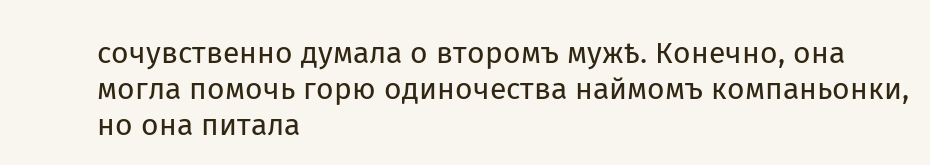сочувственно думала о второмъ мужѣ. Конечно, она могла помочь горю одиночества наймомъ компаньонки, но она питала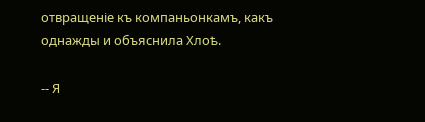отвращеніе къ компаньонкамъ, какъ однажды и объяснила Хлоѣ.

-- Я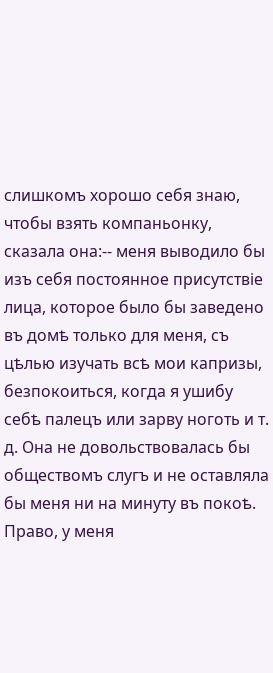слишкомъ хорошо себя знаю, чтобы взять компаньонку, сказала она:-- меня выводило бы изъ себя постоянное присутствіе лица, которое было бы заведено въ домѣ только для меня, съ цѣлью изучать всѣ мои капризы, безпокоиться, когда я ушибу себѣ палецъ или зарву ноготь и т. д. Она не довольствовалась бы обществомъ слугъ и не оставляла бы меня ни на минуту въ покоѣ. Право, у меня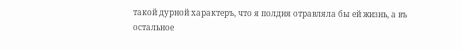такой дурной характеръ, что я полдня отравляла бы ей жизнь, а въ остальное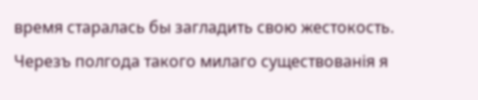время старалась бы загладить свою жестокость. Черезъ полгода такого милаго существованія я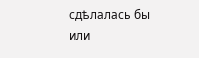сдѣлалась бы или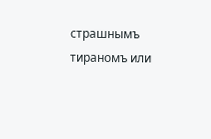страшнымъ тираномъ или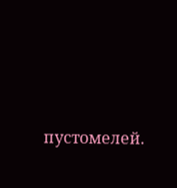пустомелей.